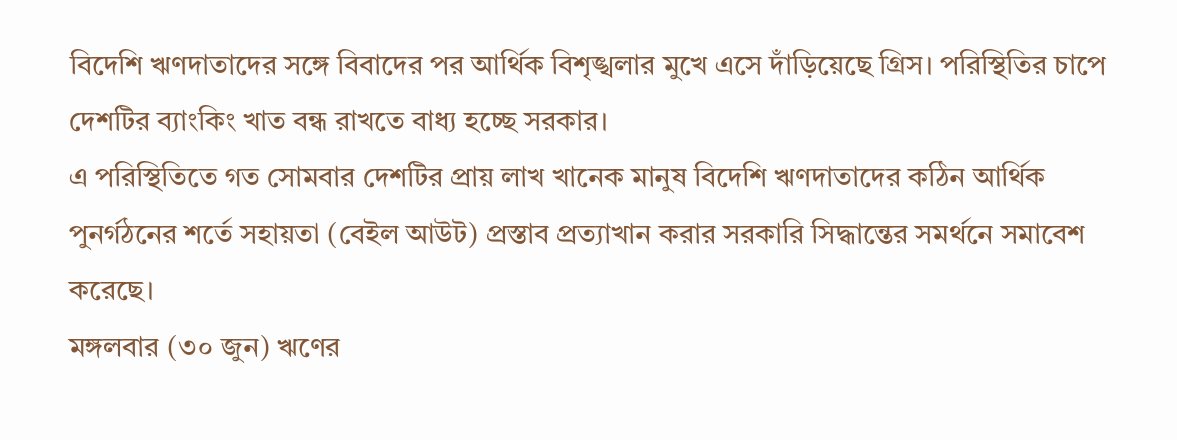বিদেশি ঋণদাতাদের সঙ্গে বিবাদের পর আর্থিক বিশৃঙ্খলার মুখে এসে দাঁড়িয়েছে গ্রিস। পরিস্থিতির চাপে দেশটির ব্যাংকিং খাত বন্ধ রাখতে বাধ্য হচ্ছে সরকার।
এ পরিস্থিতিতে গত সোমবার দেশটির প্রায় লাখ খানেক মানুষ বিদেশি ঋণদাতাদের কঠিন আর্থিক পুনর্গঠনের শর্তে সহায়তা (বেইল আউট) প্রস্তাব প্রত্যাখান করার সরকারি সিদ্ধান্তের সমর্থনে সমাবেশ করেছে।
মঙ্গলবার (৩০ জুন) ঋণের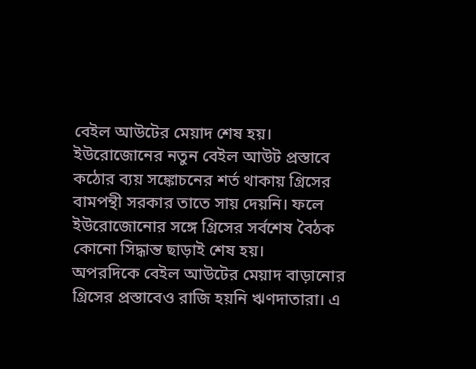বেইল আউটের মেয়াদ শেষ হয়। ইউরোজোনের নতুন বেইল আউট প্রস্তাবে কঠোর ব্যয় সঙ্কোচনের শর্ত থাকায় গ্রিসের বামপন্থী সরকার তাতে সায় দেয়নি। ফলে ইউরোজোনোর সঙ্গে গ্রিসের সর্বশেষ বৈঠক কোনো সিদ্ধান্ত ছাড়াই শেষ হয়।
অপরদিকে বেইল আউটের মেয়াদ বাড়ানোর গ্রিসের প্রস্তাবেও রাজি হয়নি ঋণদাতারা। এ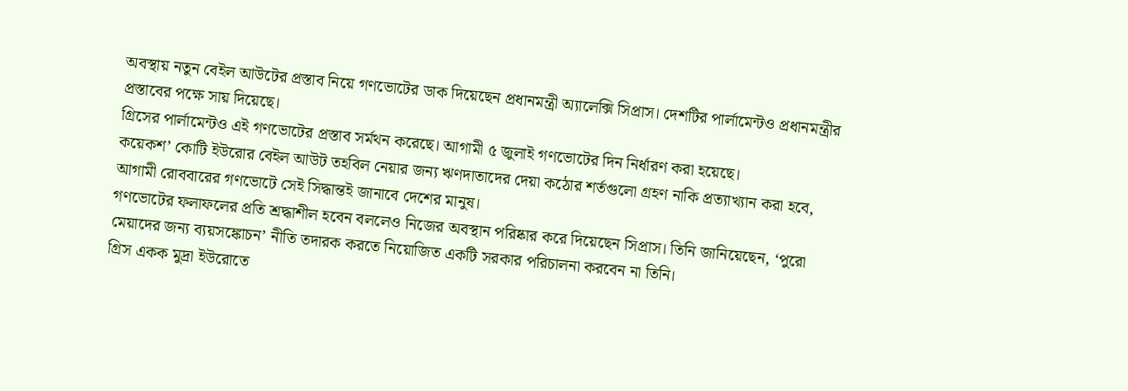অবস্থায় নতুন বেইল আউটের প্রস্তাব নিয়ে গণভোটের ডাক দিয়েছেন প্রধানমন্ত্রী অ্যালেক্সি সিপ্রাস। দেশটির পার্লামেন্টও প্রধানমন্ত্রীর প্রস্তাবের পক্ষে সায় দিয়েছে।
গ্রিসের পার্লামেন্টও এই গণভোটের প্রস্তাব সর্মথন করেছে। আগামী ৫ জুলাই গণভোটের দিন নির্ধারণ করা হয়েছে।
কয়েকশ’ কোটি ইউরোর বেইল আউট তহবিল নেয়ার জন্য ঋণদাতাদের দেয়া কঠোর শর্তগুলো গ্রহণ নাকি প্রত্যাখ্যান করা হবে, আগামী রোববারের গণভোটে সেই সিদ্ধান্তই জানাবে দেশের মানুষ।
গণভোটের ফলাফলের প্রতি শ্রদ্ধাশীল হবেন বললেও নিজের অবস্থান পরিষ্কার করে দিয়েছেন সিপ্রাস। তিনি জানিয়েছেন, ‘পুরো মেয়াদের জন্য ব্যয়সঙ্কোচন’ নীতি তদারক করতে নিয়োজিত একটি সরকার পরিচালনা করবেন না তিনি।
গ্রিস একক মুদ্রা ইউরোতে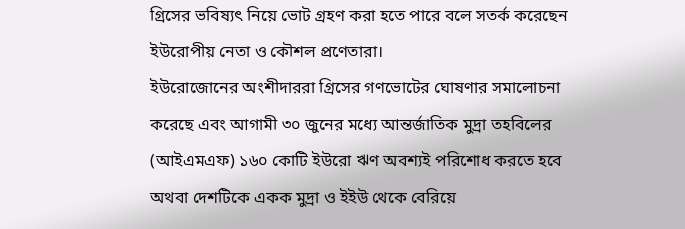গ্রিসের ভবিষ্যৎ নিয়ে ভোট গ্রহণ করা হতে পারে বলে সতর্ক করেছেন ইউরোপীয় নেতা ও কৌশল প্রণেতারা।
ইউরোজোনের অংশীদাররা গ্রিসের গণভোটের ঘোষণার সমালোচনা করেছে এবং আগামী ৩০ জুনের মধ্যে আন্তর্জাতিক মুদ্রা তহবিলের (আইএমএফ) ১৬০ কোটি ইউরো ঋণ অবশ্যই পরিশোধ করতে হবে অথবা দেশটিকে একক মুদ্রা ও ইইউ থেকে বেরিয়ে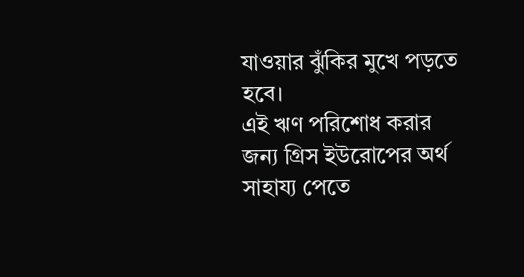যাওয়ার ঝুঁকির মুখে পড়তে হবে।
এই ঋণ পরিশোধ করার জন্য গ্রিস ইউরোপের অর্থ সাহায্য পেতে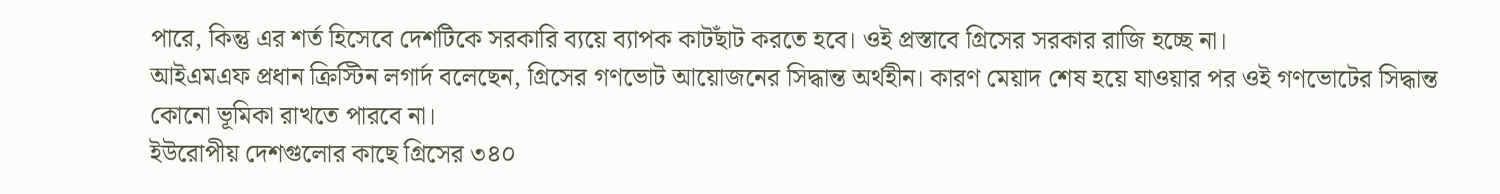পারে, কিন্তু এর শর্ত হিসেবে দেশটিকে সরকারি ব্যয়ে ব্যাপক কাটছাঁট করতে হবে। ওই প্রস্তাবে গ্রিসের সরকার রাজি হচ্ছে না।
আইএমএফ প্রধান ক্রিস্টিন লগার্দ বলেছেন, গ্রিসের গণভোট আয়োজনের সিদ্ধান্ত অর্থহীন। কারণ মেয়াদ শেষ হয়ে যাওয়ার পর ওই গণভোটের সিদ্ধান্ত কোনো ভূমিকা রাখতে পারবে না।
ইউরোপীয় দেশগুলোর কাছে গ্রিসের ৩৪০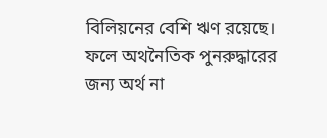বিলিয়নের বেশি ঋণ রয়েছে। ফলে অথনৈতিক পুনরুদ্ধারের জন্য অর্থ না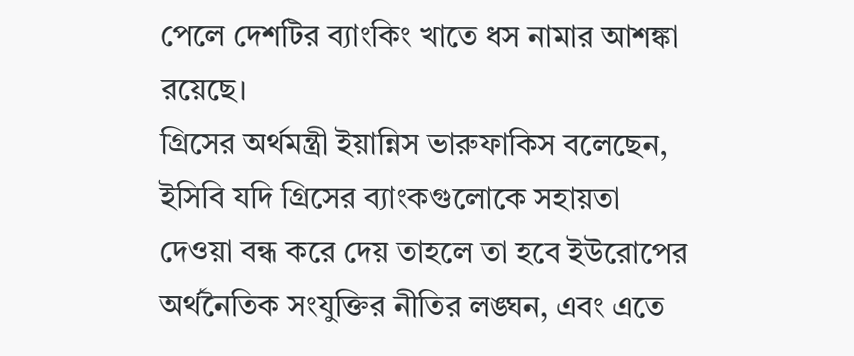পেলে দেশটির ব্যাংকিং খাতে ধস নামার আশঙ্কা রয়েছে।
গ্রিসের অর্থমন্ত্রী ইয়ান্নিস ভারুফাকিস বলেছেন, ইসিবি যদি গ্রিসের ব্যাংকগুলোকে সহায়তা দেওয়া বন্ধ করে দেয় তাহলে তা হবে ইউরোপের অর্থনৈতিক সংযুক্তির নীতির লঙ্ঘন, এবং এতে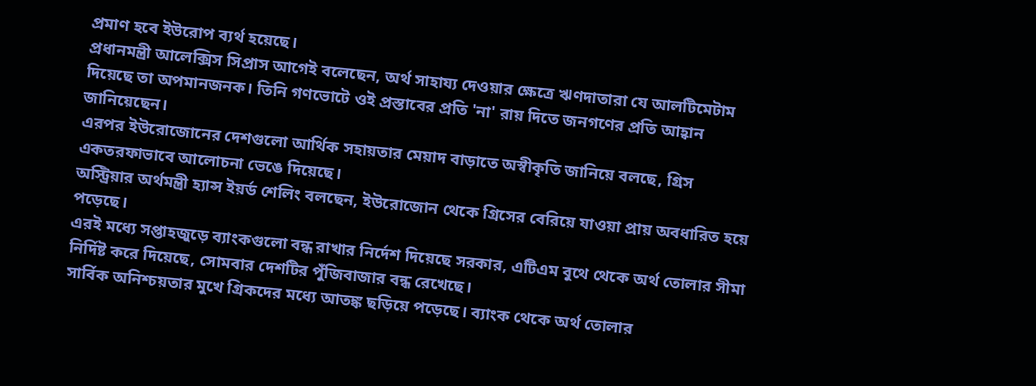প্রমাণ হবে ইউরোপ ব্যর্থ হয়েছে।
প্রধানমন্ত্রী আলেক্সিস সিপ্রাস আগেই বলেছেন, অর্থ সাহায্য দেওয়ার ক্ষেত্রে ঋণদাতারা যে আলটিমেটাম দিয়েছে তা অপমানজনক। তিনি গণভোটে ওই প্রস্তাবের প্রতি 'না' রায় দিতে জনগণের প্রতি আহ্বান জানিয়েছেন।
এরপর ইউরোজোনের দেশগুলো আর্থিক সহায়তার মেয়াদ বাড়াতে অস্বীকৃতি জানিয়ে বলছে, গ্রিস একতরফাভাবে আলোচনা ভেঙে দিয়েছে।
অস্ট্রিয়ার অর্থমন্ত্রী হ্যান্স ইয়র্ড শেলিং বলছেন, ইউরোজোন থেকে গ্রিসের বেরিয়ে যাওয়া প্রায় অবধারিত হয়ে পড়েছে।
এরই মধ্যে সপ্তাহজুড়ে ব্যাংকগুলো বন্ধ রাখার নির্দেশ দিয়েছে সরকার, এটিএম বুথে থেকে অর্থ তোলার সীমা নির্দিষ্ট করে দিয়েছে, সোমবার দেশটির পুঁজিবাজার বন্ধ রেখেছে।
সার্বিক অনিশ্চয়তার মুখে গ্রিকদের মধ্যে আতঙ্ক ছড়িয়ে পড়েছে। ব্যাংক থেকে অর্থ তোলার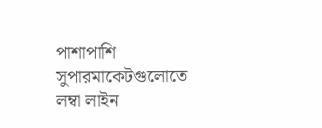পাশাপাশি সুপারমাকেটগুলোতে লম্বা লাইন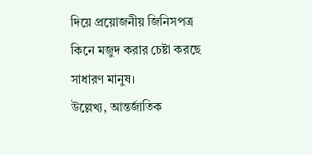দিয়ে প্রয়োজনীয় জিনিসপত্র কিনে মজুদ করার চেষ্টা করছে সাধারণ মানুষ।
উল্লেখ্য, আন্তর্জাতিক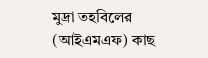মুদ্রা তহবিলের (আইএমএফ) কাছ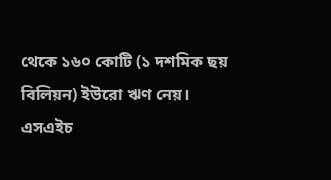থেকে ১৬০ কোটি (১ দশমিক ছয় বিলিয়ন) ইউরো ঋণ নেয়।
এসএইচ